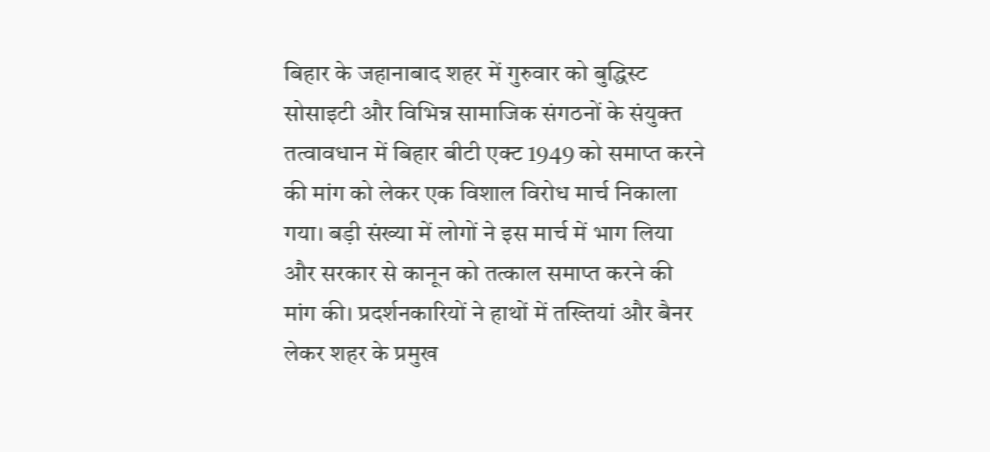बिहार के जहानाबाद शहर में गुरुवार को बुद्धिस्ट सोसाइटी और विभिन्न सामाजिक संगठनों के संयुक्त तत्वावधान में बिहार बीटी एक्ट 1949 को समाप्त करने की मांग को लेकर एक विशाल विरोध मार्च निकाला गया। बड़ी संख्या में लोगों ने इस मार्च में भाग लिया और सरकार से कानून को तत्काल समाप्त करने की मांग की। प्रदर्शनकारियों ने हाथों में तख्तियां और बैनर लेकर शहर के प्रमुख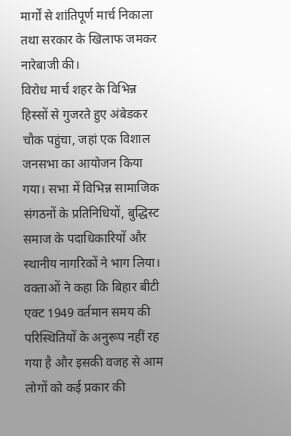मार्गों से शांतिपूर्ण मार्च निकाला तथा सरकार के खिलाफ जमकर नारेबाजी की।
विरोध मार्च शहर के विभिन्न हिस्सों से गुजरते हुए अंबेडकर चौक पहुंचा, जहां एक विशाल जनसभा का आयोजन किया गया। सभा में विभिन्न सामाजिक संगठनों के प्रतिनिधियों, बुद्धिस्ट समाज के पदाधिकारियों और स्थानीय नागरिकों ने भाग लिया। वक्ताओं ने कहा कि बिहार बीटी एक्ट 1949 वर्तमान समय की परिस्थितियों के अनुरूप नहीं रह गया है और इसकी वजह से आम लोगों को कई प्रकार की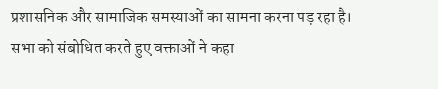प्रशासनिक और सामाजिक समस्याओं का सामना करना पड़ रहा है।
सभा को संबोधित करते हुए वक्ताओं ने कहा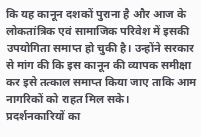कि यह कानून दशकों पुराना है और आज के लोकतांत्रिक एवं सामाजिक परिवेश में इसकी उपयोगिता समाप्त हो चुकी है। उन्होंने सरकार से मांग की कि इस कानून की व्यापक समीक्षा कर इसे तत्काल समाप्त किया जाए ताकि आम नागरिकों को राहत मिल सके।
प्रदर्शनकारियों का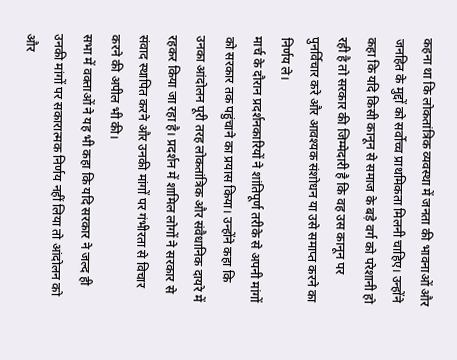कहना था कि लोकतांत्रिक व्यवस्था में जनता की भावनाओं और जनहित के मुद्दों को सर्वोच्च प्राथमिकता मिलनी चाहिए। उन्होंने कहा कि यदि किसी कानून से समाज के बड़े वर्ग को परेशानी हो रही है तो सरकार की जिम्मेदारी है कि वह उस कानून पर पुनर्विचार करे और आवश्यक संशोधन या उसे समाप्त करने का निर्णय ले।
मार्च के दौरान प्रदर्शनकारियों ने शांतिपूर्ण तरीके से अपनी मांगों को सरकार तक पहुंचाने का प्रयास किया। उन्होंने कहा कि उनका आंदोलन पूरी तरह लोकतांत्रिक और संवैधानिक दायरे में रहकर किया जा रहा है। प्रदर्शन में शामिल लोगों ने सरकार से संवाद स्थापित करने और उनकी मांगों पर गंभीरता से विचार करने की अपील भी की।
सभा में वक्ताओं ने यह भी कहा कि यदि सरकार ने जल्द ही उनकी मांगों पर सकारात्मक निर्णय नहीं लिया तो आंदोलन को और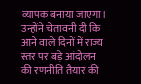व्यापक बनाया जाएगा। उन्होंने चेतावनी दी कि आने वाले दिनों में राज्य स्तर पर बड़े आंदोलन की रणनीति तैयार की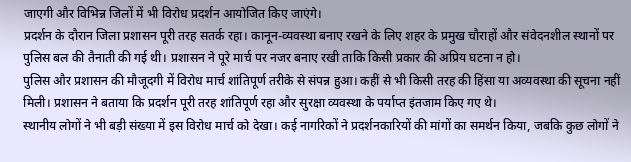जाएगी और विभिन्न जिलों में भी विरोध प्रदर्शन आयोजित किए जाएंगे।
प्रदर्शन के दौरान जिला प्रशासन पूरी तरह सतर्क रहा। कानून-व्यवस्था बनाए रखने के लिए शहर के प्रमुख चौराहों और संवेदनशील स्थानों पर पुलिस बल की तैनाती की गई थी। प्रशासन ने पूरे मार्च पर नजर बनाए रखी ताकि किसी प्रकार की अप्रिय घटना न हो।
पुलिस और प्रशासन की मौजूदगी में विरोध मार्च शांतिपूर्ण तरीके से संपन्न हुआ। कहीं से भी किसी तरह की हिंसा या अव्यवस्था की सूचना नहीं मिली। प्रशासन ने बताया कि प्रदर्शन पूरी तरह शांतिपूर्ण रहा और सुरक्षा व्यवस्था के पर्याप्त इंतजाम किए गए थे।
स्थानीय लोगों ने भी बड़ी संख्या में इस विरोध मार्च को देखा। कई नागरिकों ने प्रदर्शनकारियों की मांगों का समर्थन किया, जबकि कुछ लोगों ने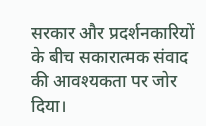सरकार और प्रदर्शनकारियों के बीच सकारात्मक संवाद की आवश्यकता पर जोर दिया।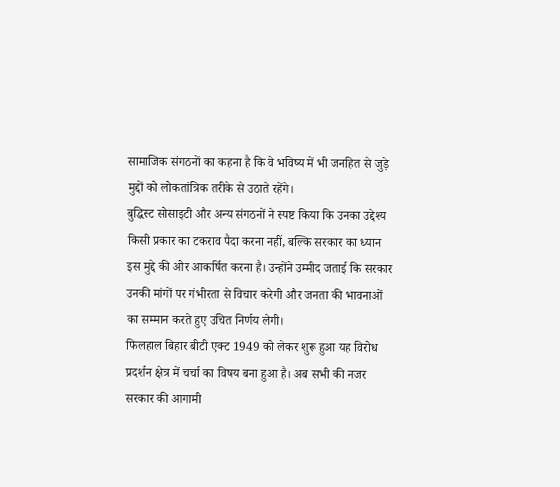सामाजिक संगठनों का कहना है कि वे भविष्य में भी जनहित से जुड़े मुद्दों को लोकतांत्रिक तरीके से उठाते रहेंगे।
बुद्धिस्ट सोसाइटी और अन्य संगठनों ने स्पष्ट किया कि उनका उद्देश्य किसी प्रकार का टकराव पैदा करना नहीं, बल्कि सरकार का ध्यान इस मुद्दे की ओर आकर्षित करना है। उन्होंने उम्मीद जताई कि सरकार उनकी मांगों पर गंभीरता से विचार करेगी और जनता की भावनाओं का सम्मान करते हुए उचित निर्णय लेगी।
फिलहाल बिहार बीटी एक्ट 1949 को लेकर शुरू हुआ यह विरोध प्रदर्शन क्षेत्र में चर्चा का विषय बना हुआ है। अब सभी की नजर सरकार की आगामी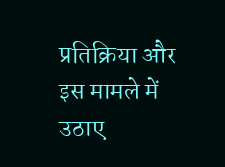प्रतिक्रिया और इस मामले में उठाए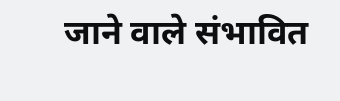जाने वाले संभावित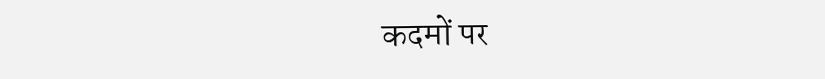कदमों पर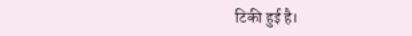टिकी हुई है।